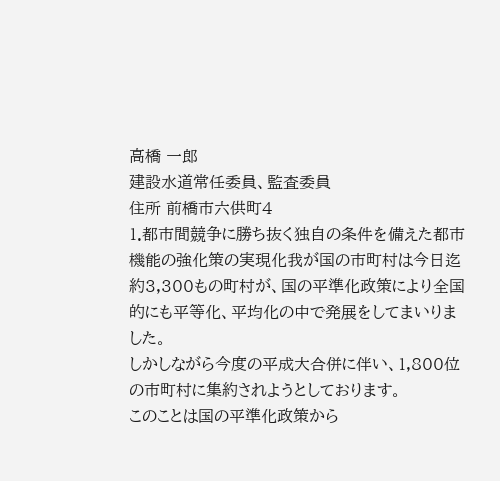高橋 一郎
建設水道常任委員、監査委員
住所 前橋市六供町4
1.都市間競争に勝ち抜く独自の条件を備えた都市機能の強化策の実現化我が国の市町村は今日迄約3,300もの町村が、国の平準化政策により全国的にも平等化、平均化の中で発展をしてまいりました。
しかしながら今度の平成大合併に伴い、1,800位の市町村に集約されようとしております。
このことは国の平準化政策から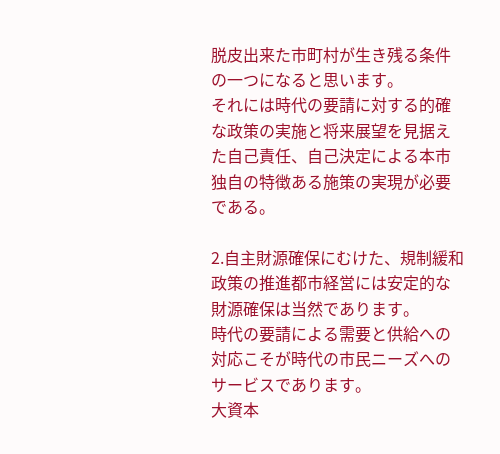脱皮出来た市町村が生き残る条件の一つになると思います。
それには時代の要請に対する的確な政策の実施と将来展望を見据えた自己責任、自己決定による本市独自の特徴ある施策の実現が必要である。

2.自主財源確保にむけた、規制緩和政策の推進都市経営には安定的な財源確保は当然であります。
時代の要請による需要と供給への対応こそが時代の市民ニーズへのサービスであります。
大資本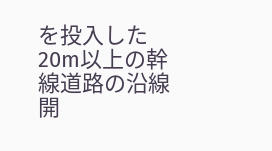を投入した20m以上の幹線道路の沿線開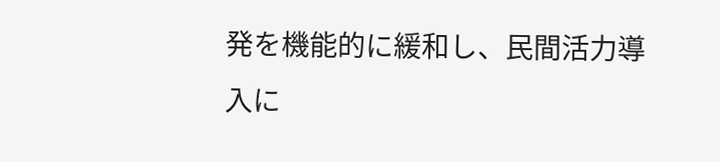発を機能的に緩和し、民間活力導入に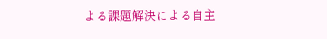よる課題解決による自主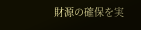財源の確保を実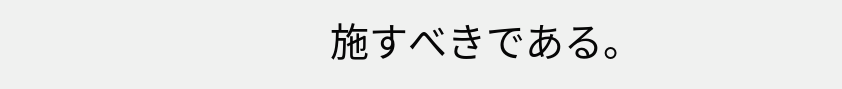施すべきである。